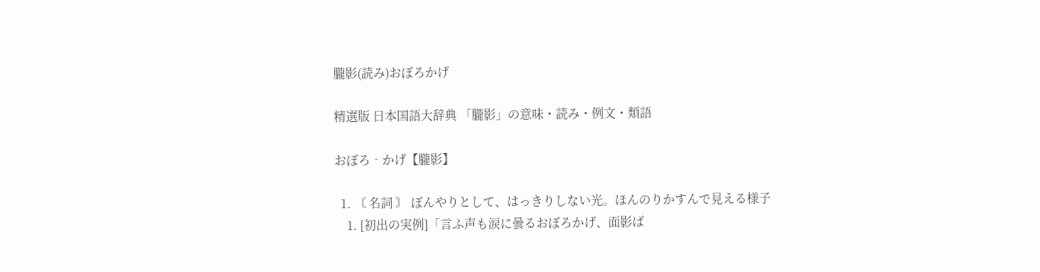朧影(読み)おぼろかげ

精選版 日本国語大辞典 「朧影」の意味・読み・例文・類語

おぼろ‐かげ【朧影】

  1. 〘 名詞 〙 ぼんやりとして、はっきりしない光。ほんのりかすんで見える様子
    1. [初出の実例]「言ふ声も涙に曇るおぼろかげ、面影ば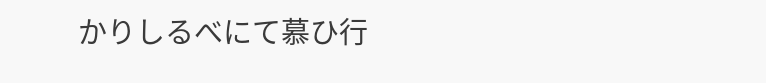かりしるべにて慕ひ行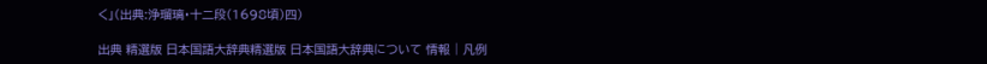く」(出典:浄瑠璃・十二段(1698頃)四)

出典 精選版 日本国語大辞典精選版 日本国語大辞典について 情報 | 凡例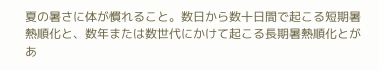夏の暑さに体が慣れること。数日から数十日間で起こる短期暑熱順化と、数年または数世代にかけて起こる長期暑熱順化とがあ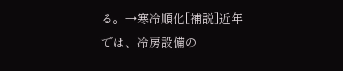る。→寒冷順化[補説]近年では、冷房設備の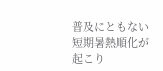普及にともない短期暑熱順化が起こり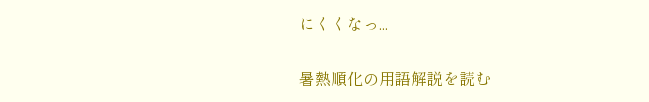にくくなっ...

暑熱順化の用語解説を読む